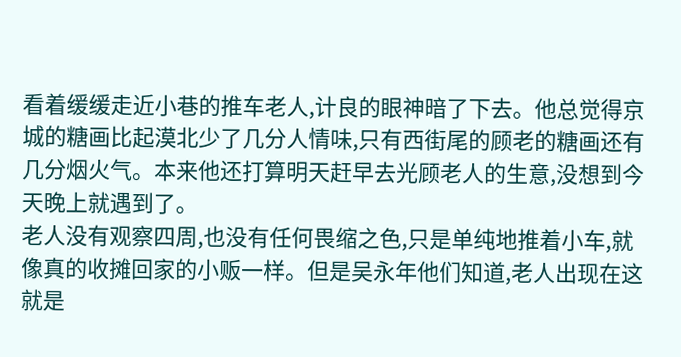看着缓缓走近小巷的推车老人,计良的眼神暗了下去。他总觉得京城的糖画比起漠北少了几分人情味,只有西街尾的顾老的糖画还有几分烟火气。本来他还打算明天赶早去光顾老人的生意,没想到今天晚上就遇到了。
老人没有观察四周,也没有任何畏缩之色,只是单纯地推着小车,就像真的收摊回家的小贩一样。但是吴永年他们知道,老人出现在这就是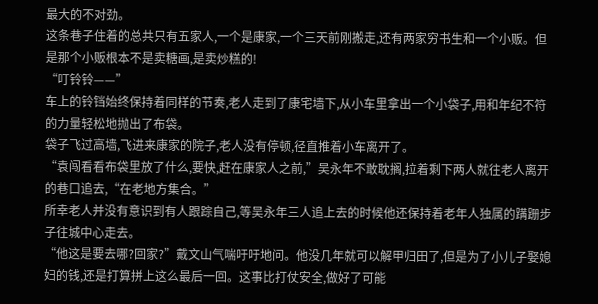最大的不对劲。
这条巷子住着的总共只有五家人,一个是康家,一个三天前刚搬走,还有两家穷书生和一个小贩。但是那个小贩根本不是卖糖画,是卖炒糕的!
“叮铃铃——”
车上的铃铛始终保持着同样的节奏,老人走到了康宅墙下,从小车里拿出一个小袋子,用和年纪不符的力量轻松地抛出了布袋。
袋子飞过高墙,飞进来康家的院子,老人没有停顿,径直推着小车离开了。
“袁闯看看布袋里放了什么,要快,赶在康家人之前,”吴永年不敢耽搁,拉着剩下两人就往老人离开的巷口追去,“在老地方集合。”
所幸老人并没有意识到有人跟踪自己,等吴永年三人追上去的时候他还保持着老年人独属的蹒跚步子往城中心走去。
“他这是要去哪?回家?”戴文山气喘吁吁地问。他没几年就可以解甲归田了,但是为了小儿子娶媳妇的钱,还是打算拼上这么最后一回。这事比打仗安全,做好了可能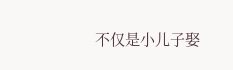不仅是小儿子娶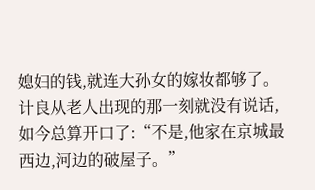媳妇的钱,就连大孙女的嫁妆都够了。
计良从老人出现的那一刻就没有说话,如今总算开口了:“不是,他家在京城最西边,河边的破屋子。”